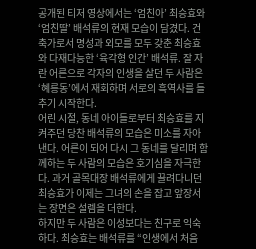공개된 티저 영상에서는 ‘엄친아’ 최승효와 ‘엄친딸’ 배석류의 현재 모습이 담겼다. 건축가로서 명성과 외모를 모두 갖춘 최승효와 다재다능한 ‘육각형 인간’ 배석류. 잘 자란 어른으로 각자의 인생을 살던 두 사람은 ‘혜릉동’에서 재회하며 서로의 흑역사를 들추기 시작한다.
어린 시절, 동네 아이들로부터 최승효를 지켜주던 당찬 배석류의 모습은 미소를 자아낸다. 어른이 되어 다시 그 동네를 달리며 함께하는 두 사람의 모습은 호기심을 자극한다. 과거 골목대장 배석류에게 끌려다니던 최승효가 이제는 그녀의 손을 잡고 앞장서는 장면은 설렘을 더한다.
하지만 두 사람은 이성보다는 친구로 익숙하다. 최승효는 배석류를 “인생에서 처음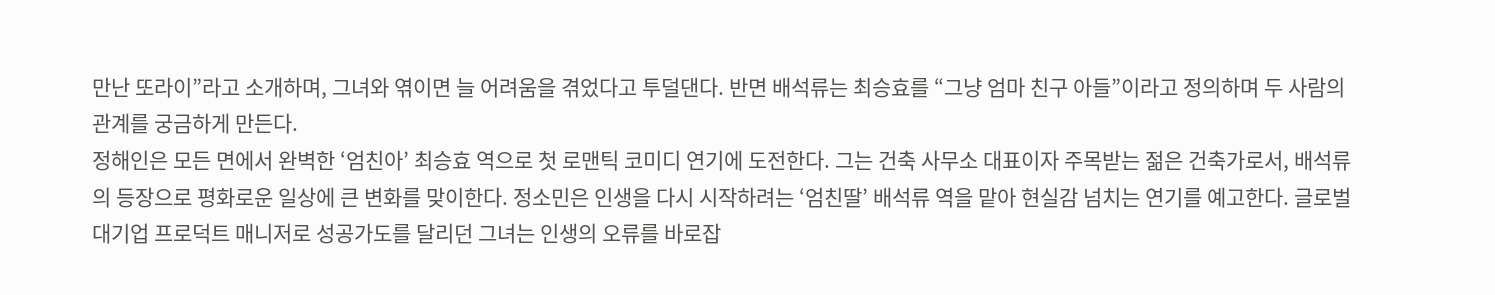만난 또라이”라고 소개하며, 그녀와 엮이면 늘 어려움을 겪었다고 투덜댄다. 반면 배석류는 최승효를 “그냥 엄마 친구 아들”이라고 정의하며 두 사람의 관계를 궁금하게 만든다.
정해인은 모든 면에서 완벽한 ‘엄친아’ 최승효 역으로 첫 로맨틱 코미디 연기에 도전한다. 그는 건축 사무소 대표이자 주목받는 젊은 건축가로서, 배석류의 등장으로 평화로운 일상에 큰 변화를 맞이한다. 정소민은 인생을 다시 시작하려는 ‘엄친딸’ 배석류 역을 맡아 현실감 넘치는 연기를 예고한다. 글로벌 대기업 프로덕트 매니저로 성공가도를 달리던 그녀는 인생의 오류를 바로잡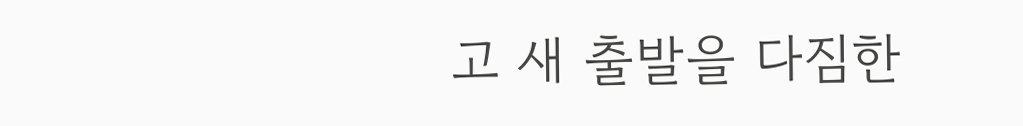고 새 출발을 다짐한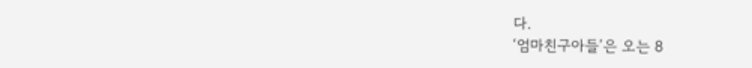다.
‘엄마친구아들’은 오는 8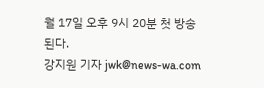월 17일 오후 9시 20분 첫 방송된다.
강지원 기자 jwk@news-wa.com